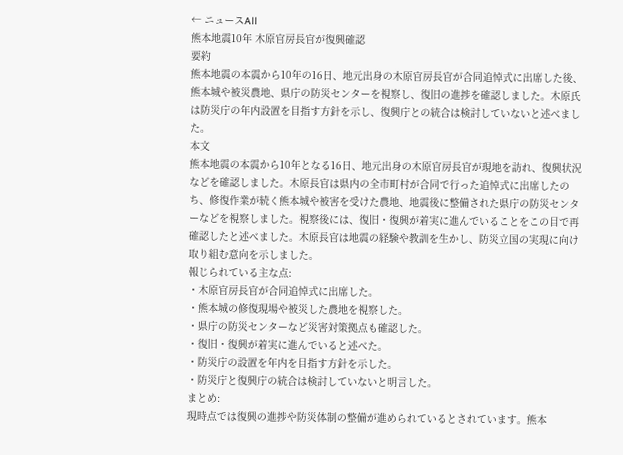← ニュースAll
熊本地震10年 木原官房長官が復興確認
要約
熊本地震の本震から10年の16日、地元出身の木原官房長官が合同追悼式に出席した後、熊本城や被災農地、県庁の防災センターを視察し、復旧の進捗を確認しました。木原氏は防災庁の年内設置を目指す方針を示し、復興庁との統合は検討していないと述べました。
本文
熊本地震の本震から10年となる16日、地元出身の木原官房長官が現地を訪れ、復興状況などを確認しました。木原長官は県内の全市町村が合同で行った追悼式に出席したのち、修復作業が続く熊本城や被害を受けた農地、地震後に整備された県庁の防災センターなどを視察しました。視察後には、復旧・復興が着実に進んでいることをこの目で再確認したと述べました。木原長官は地震の経験や教訓を生かし、防災立国の実現に向け取り組む意向を示しました。
報じられている主な点:
・木原官房長官が合同追悼式に出席した。
・熊本城の修復現場や被災した農地を視察した。
・県庁の防災センターなど災害対策拠点も確認した。
・復旧・復興が着実に進んでいると述べた。
・防災庁の設置を年内を目指す方針を示した。
・防災庁と復興庁の統合は検討していないと明言した。
まとめ:
現時点では復興の進捗や防災体制の整備が進められているとされています。熊本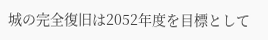城の完全復旧は2052年度を目標として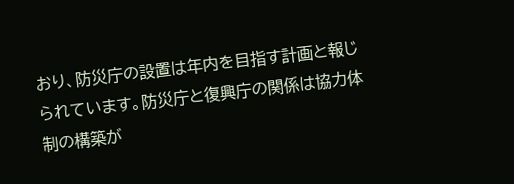おり、防災庁の設置は年内を目指す計画と報じられています。防災庁と復興庁の関係は協力体制の構築が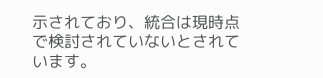示されており、統合は現時点で検討されていないとされています。